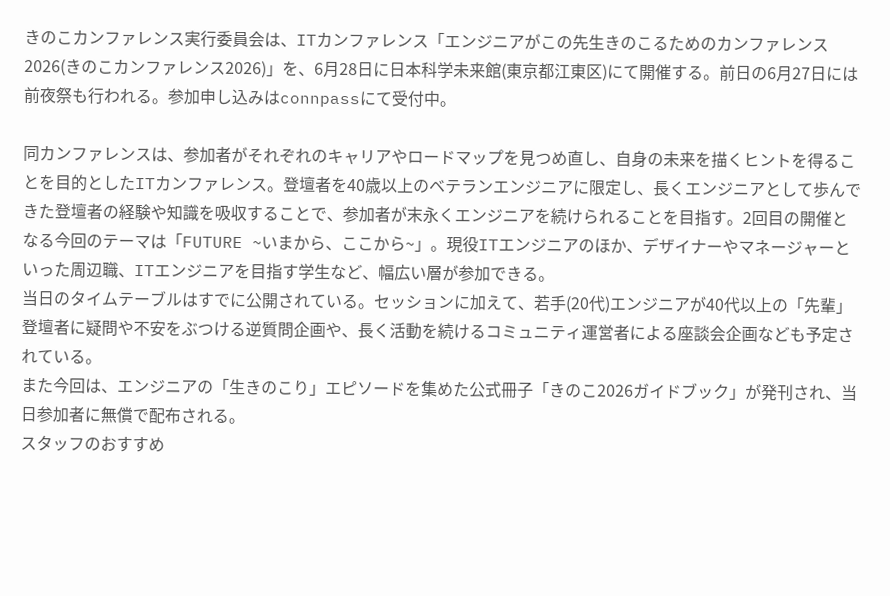きのこカンファレンス実行委員会は、ITカンファレンス「エンジニアがこの先生きのこるためのカンファレンス2026(きのこカンファレンス2026)」を、6月28日に日本科学未来館(東京都江東区)にて開催する。前日の6月27日には前夜祭も行われる。参加申し込みはconnpassにて受付中。

同カンファレンスは、参加者がそれぞれのキャリアやロードマップを見つめ直し、自身の未来を描くヒントを得ることを目的としたITカンファレンス。登壇者を40歳以上のベテランエンジニアに限定し、長くエンジニアとして歩んできた登壇者の経験や知識を吸収することで、参加者が末永くエンジニアを続けられることを目指す。2回目の開催となる今回のテーマは「FUTURE ~いまから、ここから~」。現役ITエンジニアのほか、デザイナーやマネージャーといった周辺職、ITエンジニアを目指す学生など、幅広い層が参加できる。
当日のタイムテーブルはすでに公開されている。セッションに加えて、若手(20代)エンジニアが40代以上の「先輩」登壇者に疑問や不安をぶつける逆質問企画や、長く活動を続けるコミュニティ運営者による座談会企画なども予定されている。
また今回は、エンジニアの「生きのこり」エピソードを集めた公式冊子「きのこ2026ガイドブック」が発刊され、当日参加者に無償で配布される。
スタッフのおすすめ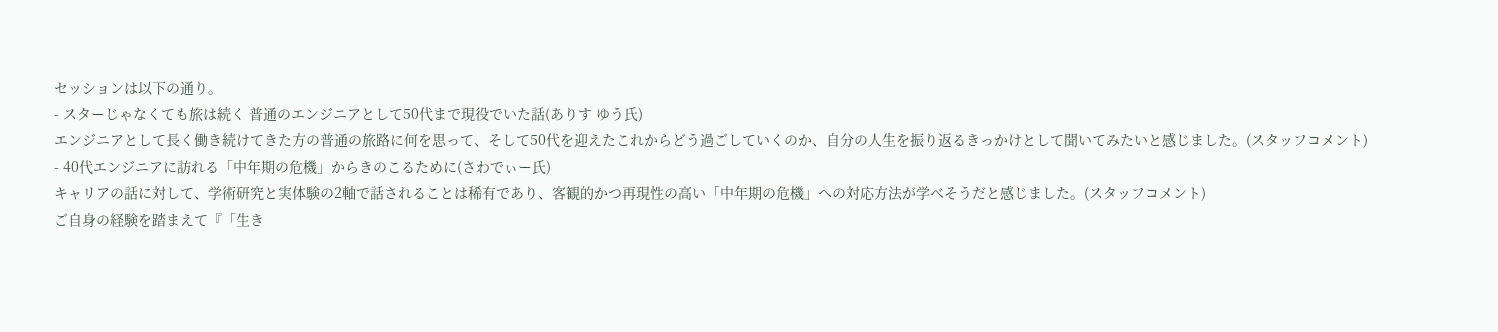セッションは以下の通り。
- スターじゃなくても旅は続く 普通のエンジニアとして50代まで現役でいた話(ありす ゆう氏)
エンジニアとして長く働き続けてきた方の普通の旅路に何を思って、そして50代を迎えたこれからどう過ごしていくのか、自分の人生を振り返るきっかけとして聞いてみたいと感じました。(スタッフコメント)
- 40代エンジニアに訪れる「中年期の危機」からきのこるために(さわでぃー氏)
キャリアの話に対して、学術研究と実体験の2軸で話されることは稀有であり、客観的かつ再現性の高い「中年期の危機」への対応方法が学べそうだと感じました。(スタッフコメント)
ご自身の経験を踏まえて『「生き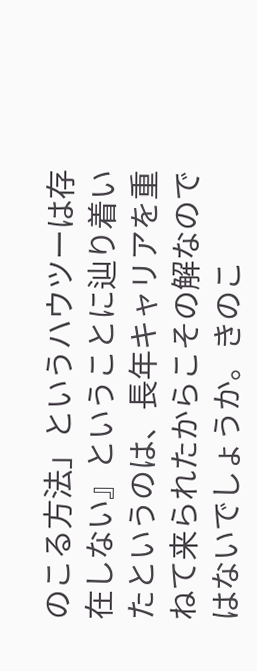のこる方法」というハウツーは存在しない』ということに辿り着いたというのは、長年キャリアを重ねて来られたからこその解なのではないでしょうか。きのこ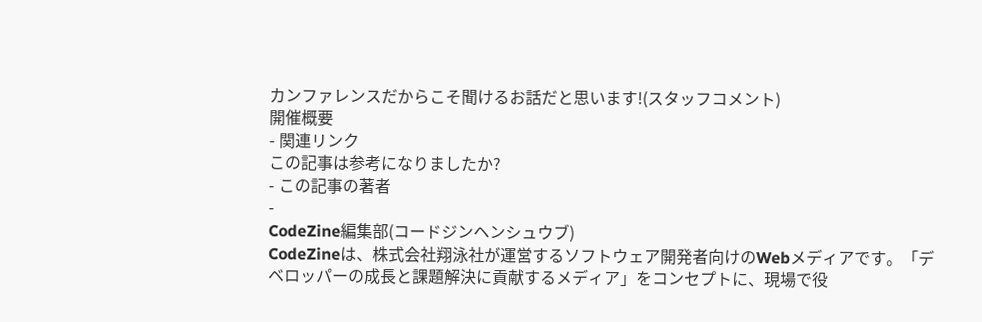カンファレンスだからこそ聞けるお話だと思います!(スタッフコメント)
開催概要
- 関連リンク
この記事は参考になりましたか?
- この記事の著者
-
CodeZine編集部(コードジンヘンシュウブ)
CodeZineは、株式会社翔泳社が運営するソフトウェア開発者向けのWebメディアです。「デベロッパーの成長と課題解決に貢献するメディア」をコンセプトに、現場で役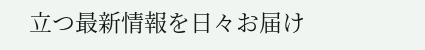立つ最新情報を日々お届け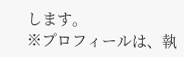します。
※プロフィールは、執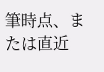筆時点、または直近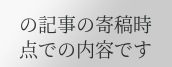の記事の寄稿時点での内容です